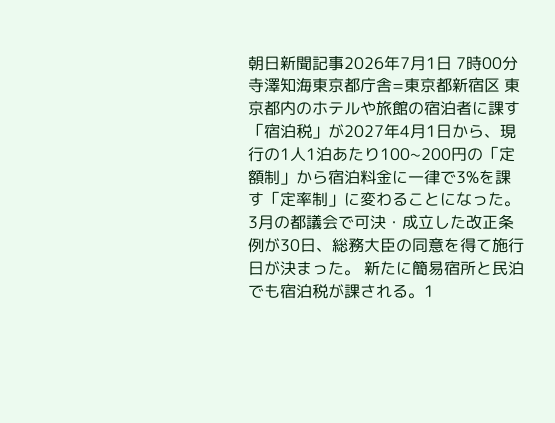朝日新聞記事2026年7月1日 7時00分寺澤知海東京都庁舎=東京都新宿区 東京都内のホテルや旅館の宿泊者に課す「宿泊税」が2027年4月1日から、現行の1人1泊あたり100~200円の「定額制」から宿泊料金に一律で3%を課す「定率制」に変わることになった。3月の都議会で可決・成立した改正条例が30日、総務大臣の同意を得て施行日が決まった。 新たに簡易宿所と民泊でも宿泊税が課される。1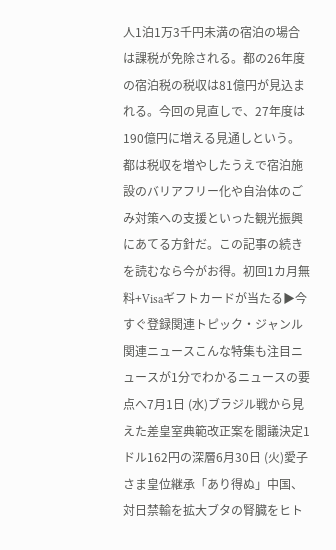人1泊1万3千円未満の宿泊の場合は課税が免除される。都の26年度の宿泊税の税収は81億円が見込まれる。今回の見直しで、27年度は190億円に増える見通しという。 都は税収を増やしたうえで宿泊施設のバリアフリー化や自治体のごみ対策への支援といった観光振興にあてる方針だ。この記事の続きを読むなら今がお得。初回1カ月無料+Visaギフトカードが当たる▶今すぐ登録関連トピック・ジャンル関連ニュースこんな特集も注目ニュースが1分でわかるニュースの要点へ7月1日 (水)ブラジル戦から見えた差皇室典範改正案を閣議決定1ドル162円の深層6月30日 (火)愛子さま皇位継承「あり得ぬ」中国、対日禁輸を拡大ブタの腎臓をヒト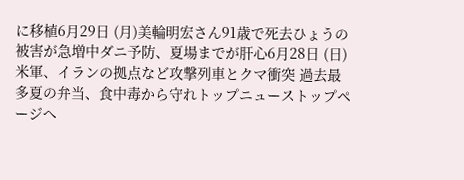に移植6月29日 (月)美輪明宏さん91歳で死去ひょうの被害が急増中ダニ予防、夏場までが肝心6月28日 (日)米軍、イランの拠点など攻撃列車とクマ衝突 過去最多夏の弁当、食中毒から守れトップニューストップページへ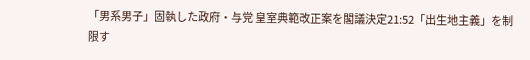「男系男子」固執した政府・与党 皇室典範改正案を閣議決定21:52「出生地主義」を制限す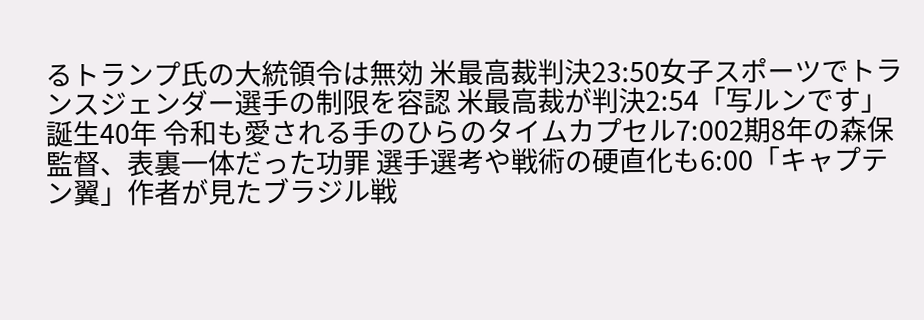るトランプ氏の大統領令は無効 米最高裁判決23:50女子スポーツでトランスジェンダー選手の制限を容認 米最高裁が判決2:54「写ルンです」誕生40年 令和も愛される手のひらのタイムカプセル7:002期8年の森保監督、表裏一体だった功罪 選手選考や戦術の硬直化も6:00「キャプテン翼」作者が見たブラジル戦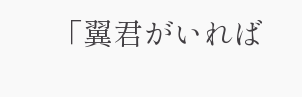「翼君がいれば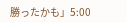勝ったかも」5:00